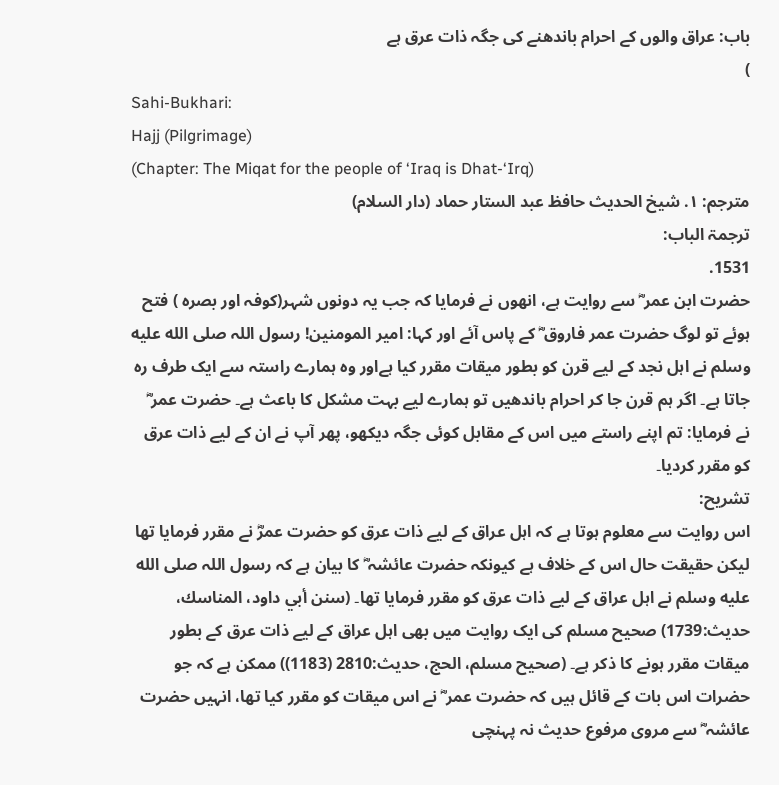باب: عراق والوں کے احرام باندھنے کی جگہ ذات عرق ہے
)
Sahi-Bukhari:
Hajj (Pilgrimage)
(Chapter: The Miqat for the people of ‘Iraq is Dhat-‘Irq)
مترجم: ١. شیخ الحدیث حافظ عبد الستار حماد (دار السلام)
ترجمۃ الباب:
1531.
حضرت ابن عمر ؓ سے روایت ہے، انھوں نے فرمایا کہ جب یہ دونوں شہر(کوفہ اور بصرہ ) فتح ہوئے تو لوگ حضرت عمر فاروق ؓ کے پاس آئے اور کہا: امیر المومنین! رسول اللہ صلى الله عليه وسلم نے اہل نجد کے لیے قرن کو بطور میقات مقرر کیا ہےاور وہ ہمارے راستہ سے ایک طرف رہ جاتا ہے۔ اگر ہم قرن جا کر احرام باندھیں تو ہمارے لیے بہت مشکل کا باعث ہے۔ حضرت عمر ؓ نے فرمایا: تم اپنے راستے میں اس کے مقابل کوئی جگہ دیکھو، پھر آپ نے ان کے لیے ذات عرق کو مقرر کردیا۔
تشریح:
اس روایت سے معلوم ہوتا ہے کہ اہل عراق کے لیے ذات عرق کو حضرت عمرؓ نے مقرر فرمایا تھا لیکن حقیقت حال اس کے خلاف ہے کیونکہ حضرت عائشہ ؓ کا بیان ہے کہ رسول اللہ صلى الله عليه وسلم نے اہل عراق کے لیے ذات عرق کو مقرر فرمایا تھا۔ (سنن أبي داود، المناسك، حدیث:1739) صحیح مسلم کی ایک روایت میں بھی اہل عراق کے لیے ذات عرق کے بطور میقات مقرر ہونے کا ذکر ہے۔ (صحیح مسلم، الحج، حدیث:2810 (1183)) ممکن ہے کہ جو حضرات اس بات کے قائل ہیں کہ حضرت عمر ؓ نے اس میقات کو مقرر کیا تھا، انہیں حضرت عائشہ ؓ سے مروی مرفوع حدیث نہ پہنچی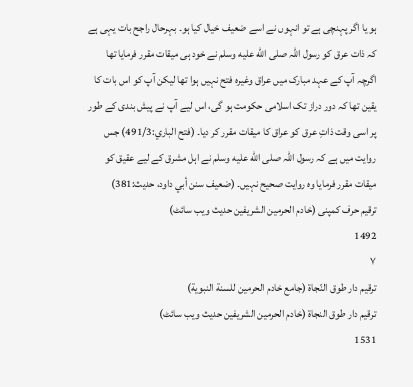ہو یا اگر پہنچی ہے تو انہوں نے اسے ضعیف خیال کیا ہو۔ بہرحال راجح بات یہی ہے کہ ذات عرق کو رسول اللہ صلى الله عليه وسلم نے خود ہی میقات مقرر فرمایا تھا اگرچہ آپ کے عہد مبارک میں عراق وغیرہ فتح نہیں ہوا تھا لیکن آپ کو اس بات کا یقین تھا کہ دور دراز تک اسلامی حکومت ہو گی، اس لیے آپ نے پیش بندی کے طور پر اسی وقت ذاتِ عرق کو عراق کا میقات مقرر کر دیا۔ (فتح الباري:491/3) جس روایت میں ہے کہ رسول اللہ صلى الله عليه وسلم نے اہل مشرق کے لیے عقیق کو میقات مقرر فرمایا وہ روایت صحیح نہیں۔ (ضعیف سنن أبي داود، حدیث:381)
ترقیم حرف کمپنی (خادم الحرمین الشریفین حدیث ویب سائٹ)
1492
٧
ترقيم دار طوق النّجاة (جامع خادم الحرمين للسنة النبوية)
ترقیم دار طوق النجاۃ (خادم الحرمین الشریفین حدیث ویب سائٹ)
1531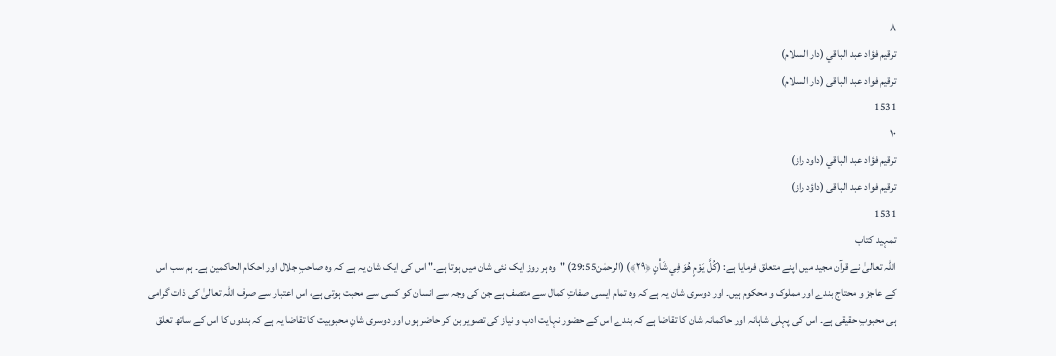٨
ترقيم فؤاد عبد الباقي (دار السلام)
ترقیم فواد عبد الباقی (دار السلام)
1531
١٠
ترقيم فؤاد عبد الباقي (داود راز)
ترقیم فواد عبد الباقی (داؤد راز)
1531
تمہید کتاب
اللہ تعالیٰ نے قرآن مجید میں اپنے متعلق فرمایا ہے: (كُلَّ يَوْمٍ هُوَ فِي شَأْنٍ ﴿٢٩﴾) (الرحمٰن29:55) "وہ ہر روز ایک نئی شان میں ہوتا ہے۔" اس کی ایک شان یہ ہے کہ وہ صاحبِ جلال اور احکام الحاکمین ہے۔ ہم سب اس کے عاجز و محتاج بندے اور مملوک و محکوم ہیں۔ اور دوسری شان یہ ہے کہ وہ تمام ایسی صفاتِ کمال سے متصف ہے جن کی وجہ سے انسان کو کسی سے محبت ہوتی ہے، اس اعتبار سے صرف اللہ تعالیٰ کی ذات گرامی ہی محبوبِ حقیقی ہے۔ اس کی پہلی شاہانہ اور حاکمانہ شان کا تقاضا ہے کہ بندے اس کے حضور نہایت ادب و نیاز کی تصویر بن کر حاضر ہوں اور دوسری شانِ محبوبیت کا تقاضا یہ ہے کہ بندوں کا اس کے ساتھ تعلق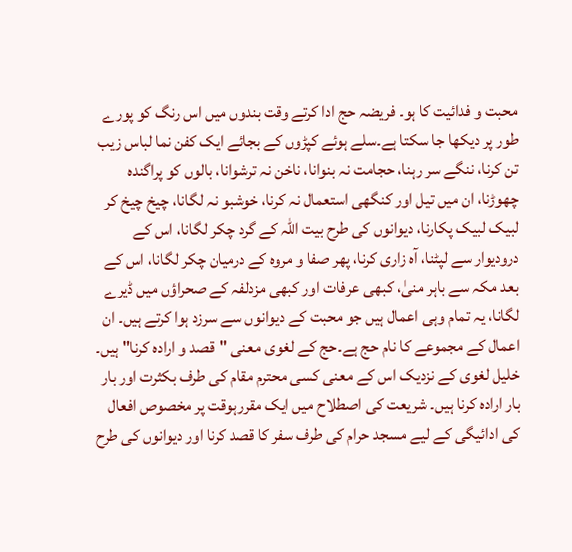محبت و فدائیت کا ہو۔ فریضہ حج ادا کرتے وقت بندوں میں اس رنگ کو پورے طور پر دیکھا جا سکتا ہے۔سلے ہوئے کپڑوں کے بجائے ایک کفن نما لباس زیب تن کرنا، ننگے سر رہنا، حجامت نہ بنوانا، ناخن نہ ترشوانا، بالوں کو پراگندہ چھوڑنا، ان میں تیل اور کنگھی استعمال نہ کرنا، خوشبو نہ لگانا، چیخ چیخ کر لبیک لبیک پکارنا، دیوانوں کی طرح بیت اللہ کے گرد چکر لگانا، اس کے درودیوار سے لپٹنا، آہ زاری کرنا، پھر صفا و مروہ کے درمیان چکر لگانا، اس کے بعد مکہ سے باہر منیٰ، کبھی عرفات اور کبھی مزدلفہ کے صحراؤں میں ڈیرے لگانا، یہ تمام وہی اعمال ہیں جو محبت کے دیوانوں سے سرزد ہوا کرتے ہیں۔ ان اعمال کے مجموعے کا نام حج ہے۔حج کے لغوی معنی "قصد و ارادہ کرنا" ہیں۔ خلیل لغوی کے نزدیک اس کے معنی کسی محترم مقام کی طرف بکثرت اور بار بار ارادہ کرنا ہیں۔ شریعت کی اصطلاح میں ایک مقررہوقت پر مخصوص افعال کی ادائیگی کے لیے مسجد حرام کی طرف سفر کا قصد کرنا اور دیوانوں کی طرح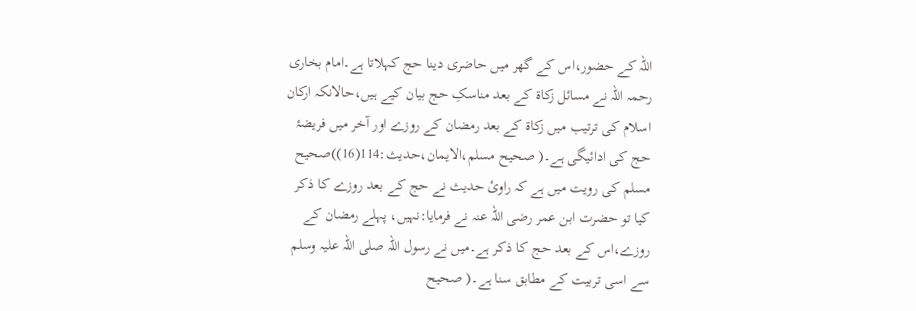اللہ کے حضور،اس کے گھر میں حاضری دینا حج کہلاتا ہے۔امام بخاری رحمہ اللہ نے مسائل زکاۃ کے بعد مناسکِ حج بیان کیے ہیں،حالانکہ ارکان اسلام کی ترتیب میں زکاۃ کے بعد رمضان کے روزے اور آخر میں فریضۂ حج کی ادائیگی ہے۔( صحیح مسلم،الایمان،حدیث:114(16))صحیح مسلم کی رویت میں ہے کہ راوئ حدیث نے حج کے بعد روزے کا ذکر کیا تو حضرت ابن عمر رضی اللہ عنہ نے فرمایا:نہیں، پہلے رمضان کے روزے،اس کے بعد حج کا ذکر ہے۔میں نے رسول اللہ صلی اللہ علیہ وسلم سے اسی تربیت کے مطابق سنا ہے۔( صحیح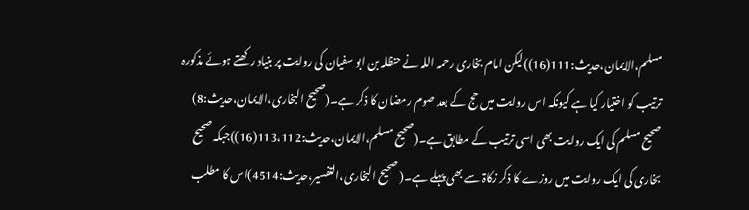مسلم،الایمان،حدیث:111(16))لیکن امام بخاری رحمہ اللہ نے حنظلہ بن ابو سفیان کی روایت پر بنیاد رکھتے ہوئے مذکورہ ترتیب کو اختیار کیا ہے کیونکہ اس روایت میں حج کے بعد صوم رمضان کا ذکر ہے۔(صحیح البخاری،الایمان،حدیث:8) صحیح مسلم کی ایک روایت بھی اسی ترتیب کے مطابق ہے۔(صحیح مسلم،الایمان،حدیث:113،112(16))جبکہ صحیح بخاری کی ایک روایت میں روزے کا ذکر زکاۃ سے بھی پہلے ہے۔( صحیح البخاری،التفسیر،حدیث:4514)اس کا مطلب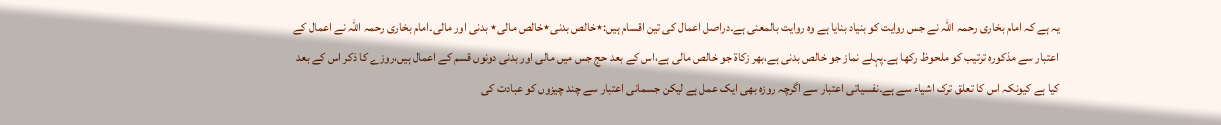یہ ہے کہ امام بخاری رحمہ اللہ نے جس روایت کو بنیاد بنایا ہے وہ روایت بالمعنی ہے۔دراصل اعمال کی تین اقسام ہیں:٭خالص بدنی٭خالص مالی٭ بدنی اور مالی۔امام بخاری رحمہ اللہ نے اعمال کے اعتبار سے مذکورہ ترتیب کو ملحوظ رکھا ہے۔پہلے نماز جو خالص بدنی ہے،بھر زکاۃ جو خالص مالی ہے،اس کے بعد حج جس میں مالی اور بدنی دونوں قسم کے اعمال ہیں،روزے کا ذکر اس کے بعد کیا ہے کیونکہ اس کا تعلق ترک اشیاء سے ہے۔نفسیاتی اعتبار سے اگرچہ روزہ بھی ایک عمل ہے لیکن جسمانی اعتبار سے چند چیزوں کو عبادت کی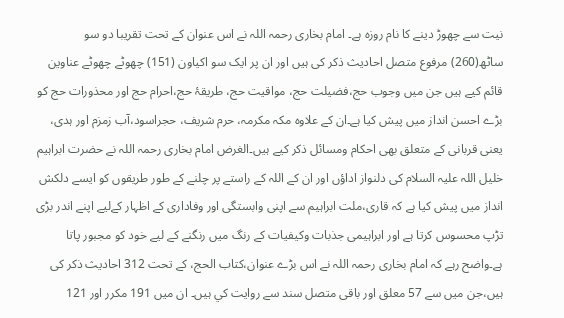نیت سے چھوڑ دینے کا نام روزہ ہے۔ امام بخاری رحمہ اللہ نے اس عنوان کے تحت تقریبا دو سو ساٹھ(260) مرفوع متصل احادیث ذکر کی ہیں اور ان پر ایک سو اکیاون (151) چھوٹے چھوٹے عناوین قائم کیے ہیں جن میں وجوب حج،فضیلت حج، مواقیت حج، طریقۂ حج،احرام حج اور محذورات حج کو بڑے احسن انداز میں پیش کیا ہے۔ان کے علاوہ مکہ مکرمہ، حرم شریف، حجراسود،آب زمزم اور ہدی، یعنی قربانی کے متعلق بھی احکام ومسائل ذکر کیے ہیں۔الغرض امام بخاری رحمہ اللہ نے حضرت ابراہیم خلیل اللہ علیہ السلام کی دلنواز اداؤں اور ان کے اللہ کے راستے پر چلنے کے طور طریقوں کو ایسے دلکش انداز میں پیش کیا ہے کہ قاری،ملت ابراہیم سے اپنی وابستگی اور وفاداری کے اظہار کےلیے اپنے اندر بڑی تڑپ محسوس کرتا ہے اور ابراہیمی جذبات وکیفیات کے رنگ میں رنگنے کے لیے خود کو مجبور پاتا ہے۔واضح رہے کہ امام بخاری رحمہ اللہ نے اس بڑے عنوان،کتاب الحج، کے تحت 312 احادیث ذکر کی ہیں،جن میں سے 57 معلق اور باقی متصل سند سے روايت كي ہيں۔ ان میں 191 مکرر اور 121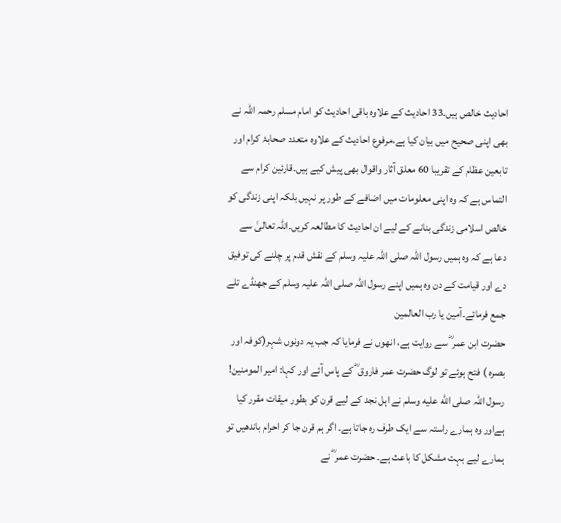احادیث خالص ہیں۔33 احادیث کے علاوہ باقی احادیث کو امام مسلم رحمہ اللہ نے بھی اپنی صحیح میں بیان کیا ہے،مرفوع احادیث کے علاوہ متعدد صحابۂ کرام اور تابعین عظام کے تقریبا 60 معلق آثار واقوال بھی پیش کیے ہیں۔قارئین کرام سے التماس ہے کہ وہ اپنی معلومات میں اضافے کے طور پر نہیں بلکہ اپنی زندگی کو خالص اسلامی زندگی بنانے کے لیے ان احادیث کا مطالعہ کریں۔اللہ تعالیٰ سے دعا ہے کہ وہ ہمیں رسول اللہ صلی اللہ علیہ وسلم کے نقش قدم پر چلنے کی توفیق دے اور قیامت کے دن وہ ہمیں اپنے رسول اللہ صلی اللہ علیہ وسلم کے جھنڈے تلے جمع فرمائے۔آمین یا رب العالمین
حضرت ابن عمر ؓ سے روایت ہے، انھوں نے فرمایا کہ جب یہ دونوں شہر(کوفہ اور بصرہ ) فتح ہوئے تو لوگ حضرت عمر فاروق ؓ کے پاس آئے اور کہا: امیر المومنین! رسول اللہ صلى الله عليه وسلم نے اہل نجد کے لیے قرن کو بطور میقات مقرر کیا ہےاور وہ ہمارے راستہ سے ایک طرف رہ جاتا ہے۔ اگر ہم قرن جا کر احرام باندھیں تو ہمارے لیے بہت مشکل کا باعث ہے۔ حضرت عمر ؓ نے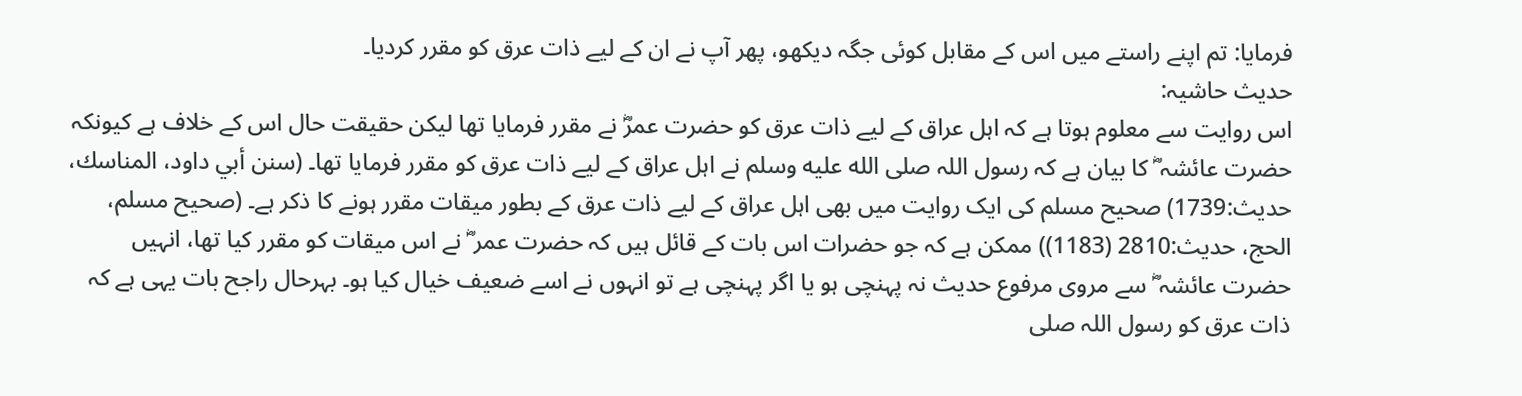فرمایا: تم اپنے راستے میں اس کے مقابل کوئی جگہ دیکھو، پھر آپ نے ان کے لیے ذات عرق کو مقرر کردیا۔
حدیث حاشیہ:
اس روایت سے معلوم ہوتا ہے کہ اہل عراق کے لیے ذات عرق کو حضرت عمرؓ نے مقرر فرمایا تھا لیکن حقیقت حال اس کے خلاف ہے کیونکہ حضرت عائشہ ؓ کا بیان ہے کہ رسول اللہ صلى الله عليه وسلم نے اہل عراق کے لیے ذات عرق کو مقرر فرمایا تھا۔ (سنن أبي داود، المناسك، حدیث:1739) صحیح مسلم کی ایک روایت میں بھی اہل عراق کے لیے ذات عرق کے بطور میقات مقرر ہونے کا ذکر ہے۔ (صحیح مسلم، الحج، حدیث:2810 (1183)) ممکن ہے کہ جو حضرات اس بات کے قائل ہیں کہ حضرت عمر ؓ نے اس میقات کو مقرر کیا تھا، انہیں حضرت عائشہ ؓ سے مروی مرفوع حدیث نہ پہنچی ہو یا اگر پہنچی ہے تو انہوں نے اسے ضعیف خیال کیا ہو۔ بہرحال راجح بات یہی ہے کہ ذات عرق کو رسول اللہ صلى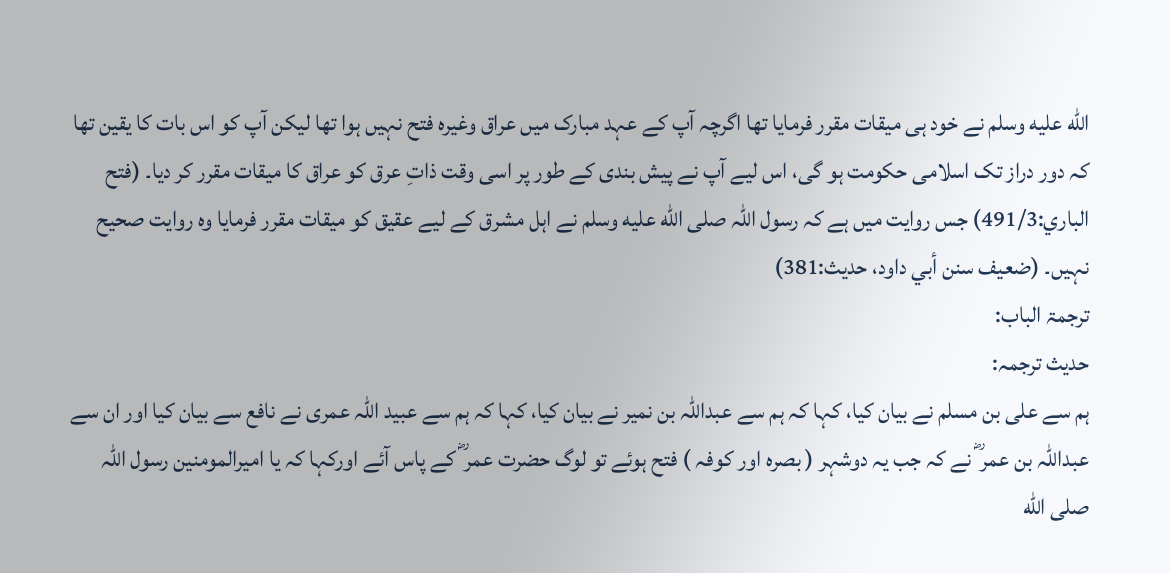الله عليه وسلم نے خود ہی میقات مقرر فرمایا تھا اگرچہ آپ کے عہد مبارک میں عراق وغیرہ فتح نہیں ہوا تھا لیکن آپ کو اس بات کا یقین تھا کہ دور دراز تک اسلامی حکومت ہو گی، اس لیے آپ نے پیش بندی کے طور پر اسی وقت ذاتِ عرق کو عراق کا میقات مقرر کر دیا۔ (فتح الباري:491/3) جس روایت میں ہے کہ رسول اللہ صلى الله عليه وسلم نے اہل مشرق کے لیے عقیق کو میقات مقرر فرمایا وہ روایت صحیح نہیں۔ (ضعیف سنن أبي داود، حدیث:381)
ترجمۃ الباب:
حدیث ترجمہ:
ہم سے علی بن مسلم نے بیان کیا، کہا کہ ہم سے عبداللہ بن نمیر نے بیان کیا، کہا کہ ہم سے عبید اللہ عمری نے نافع سے بیان کیا اور ان سے عبداللہ بن عمر ؓ نے کہ جب یہ دوشہر ( بصرہ اور کوفہ ) فتح ہوئے تو لوگ حضرت عمر ؓ کے پاس آئے اورکہا کہ یا امیرالمومنین رسول اللہ صلى الله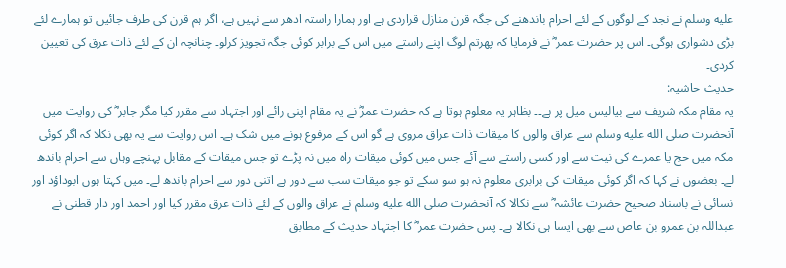عليه وسلم نے نجد کے لوگوں کے لئے احرام باندھنے کی جگہ قرن منازل قراردی ہے اور ہمارا راستہ ادھر سے نہیں ہے، اگر ہم قرن کی طرف جائیں تو ہمارے لئے بڑی دشواری ہوگی۔ اس پر حضرت عمر ؓ نے فرمایا کہ پھرتم لوگ اپنے راستے میں اس کے برابر کوئی جگہ تجویز کرلو۔ چنانچہ ان کے لئے ذات عرق کی تعیین کردی۔
حدیث حاشیہ:
یہ مقام مکہ شریف سے بیالیس میل پر ہے۔۔ بظاہر یہ معلوم ہوتا ہے کہ حضرت عمرؓ نے یہ مقام اپنی رائے اور اجتہاد سے مقرر کیا مگر جابر ؓ کی روایت میں آنحضرت صلى الله عليه وسلم سے عراق والوں کا میقات ذات عراق مروی ہے گو اس کے مرفوع ہونے میں شک ہے۔ اس روایت سے یہ بھی نکلا کہ اگر کوئی مکہ میں حج یا عمرے کی نیت سے اور کسی راستے سے آئے جس میں کوئی میقات راہ میں نہ پڑے تو جس میقات کے مقابل پہنچے وہاں سے احرام باندھ لے۔ بعضوں نے کہا کہ اگر کوئی میقات کی برابری معلوم نہ ہو سو سکے تو جو میقات سب سے دور ہے اتنی دور سے احرام باندھ لے۔ میں کہتا ہوں ابوداؤد اور نسائی نے باسناد صحیح حضرت عائشہ ؓ سے نکالا کہ آنحضرت صلى الله عليه وسلم نے عراق والوں کے لئے ذات عرق مقرر کیا اور احمد اور دار قطنی نے عبداللہ بن عمرو بن عاص سے بھی ایسا ہی نکالا ہے۔ پس حضرت عمر ؓ کا اجتہاد حدیث کے مطابق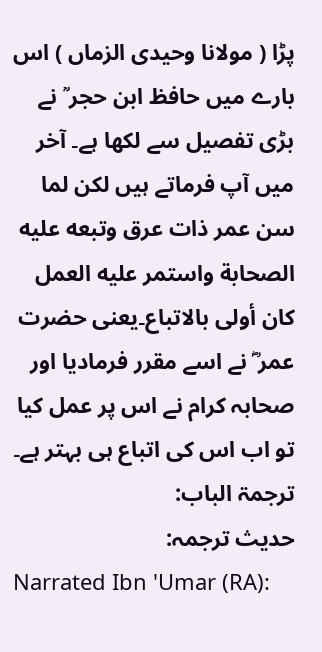پڑا ( مولانا وحیدی الزماں ) اس بارے میں حافظ ابن حجر ؒ نے بڑی تفصیل سے لکھا ہے۔ آخر میں آپ فرماتے ہیں لکن لما سن عمر ذات عرق وتبعه علیه الصحابة واستمر علیه العمل کان أولی بالاتباع۔یعنی حضرت عمر ؓ نے اسے مقرر فرمادیا اور صحابہ کرام نے اس پر عمل کیا تو اب اس کی اتباع ہی بہتر ہے۔
ترجمۃ الباب:
حدیث ترجمہ:
Narrated Ibn 'Umar (RA):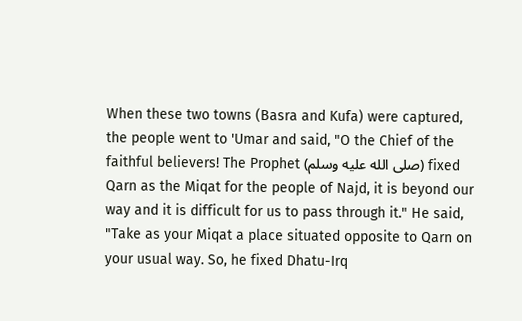When these two towns (Basra and Kufa) were captured, the people went to 'Umar and said, "O the Chief of the faithful believers! The Prophet (صلى الله عليه وسلم) fixed Qarn as the Miqat for the people of Najd, it is beyond our way and it is difficult for us to pass through it." He said, "Take as your Miqat a place situated opposite to Qarn on your usual way. So, he fixed Dhatu-Irq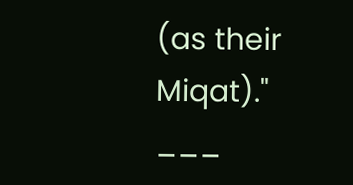(as their Miqat)." ___